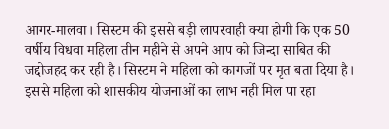आगर-मालवा। सिस्टम की इससे बड़ी लापरवाही क्या होगी कि एक 50 वर्षीय विधवा महिला तीन महीने से अपने आप को जिन्दा साबित की जद्दोजहद कर रही है। सिस्टम ने महिला को कागजों पर मृत बता दिया है। इससे महिला को शासकीय योजनाओं का लाभ नही मिल पा रहा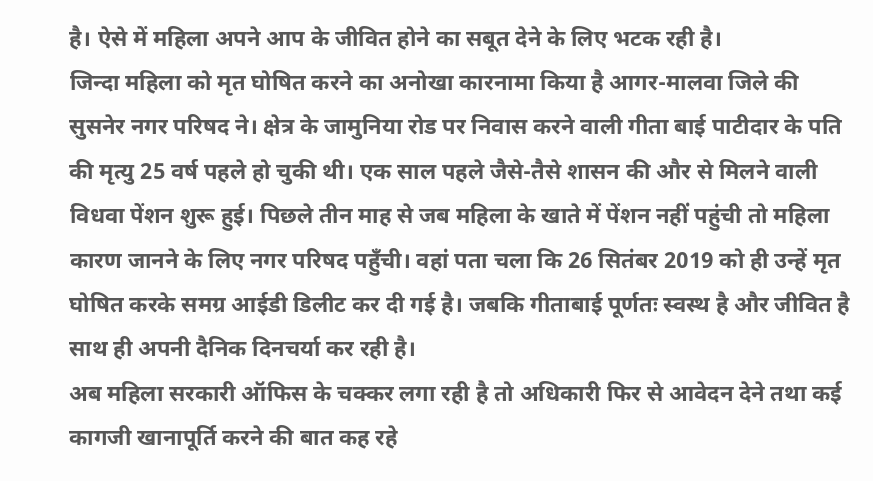है। ऐसे में महिला अपने आप के जीवित होने का सबूत देने के लिए भटक रही है।
जिन्दा महिला को मृत घोषित करने का अनोखा कारनामा किया है आगर-मालवा जिले की सुसनेर नगर परिषद ने। क्षेत्र के जामुनिया रोड पर निवास करने वाली गीता बाई पाटीदार के पति की मृत्यु 25 वर्ष पहले हो चुकी थी। एक साल पहले जैसे-तैसे शासन की और से मिलने वाली विधवा पेंशन शुरू हुई। पिछले तीन माह से जब महिला के खाते में पेंशन नहीं पहुंची तो महिला कारण जानने के लिए नगर परिषद पहुँची। वहां पता चला कि 26 सितंबर 2019 को ही उन्हें मृत घोषित करके समग्र आईडी डिलीट कर दी गई है। जबकि गीताबाई पूर्णतः स्वस्थ है और जीवित है साथ ही अपनी दैनिक दिनचर्या कर रही है।
अब महिला सरकारी ऑफिस के चक्कर लगा रही है तो अधिकारी फिर से आवेदन देने तथा कई कागजी खानापूर्ति करने की बात कह रहे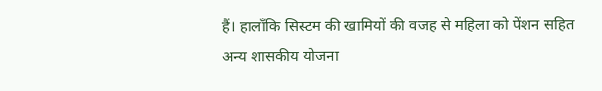हैं। हालाँकि सिस्टम की खामियों की वजह से महिला को पेंशन सहित अन्य शासकीय योजना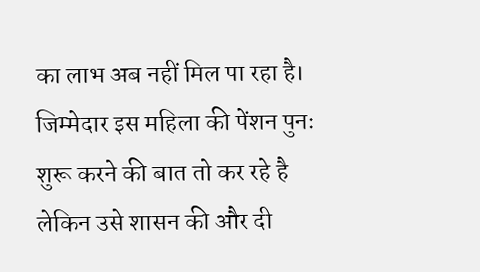का लाभ अब नहीं मिल पा रहा है। जिम्मेदार इस महिला की पेंशन पुनः शुरू करने की बात तो कर रहे है लेकिन उसे शासन की और दी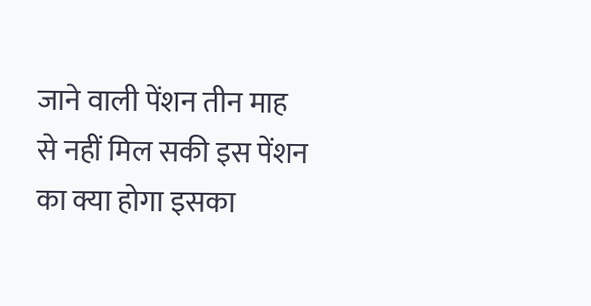जाने वाली पेंशन तीन माह से नहीं मिल सकी इस पेंशन का क्या होगा इसका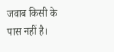जवाब किसी के पास नहीं है।